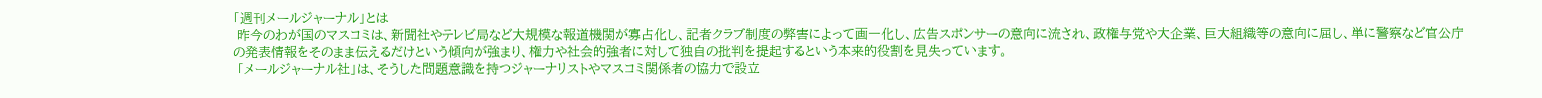「週刊メールジャーナル」とは
 昨今のわが国のマスコミは、新聞社やテレビ局など大規模な報道機関が寡占化し、記者クラブ制度の弊害によって画一化し、広告スポンサーの意向に流され、政権与党や大企業、巨大組織等の意向に屈し、単に警察など官公庁の発表情報をそのまま伝えるだけという傾向が強まり、権力や社会的強者に対して独自の批判を提起するという本来的役割を見失っています。
 「メールジャーナル社」は、そうした問題意識を持つジャーナリストやマスコミ関係者の協力で設立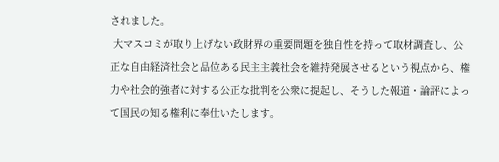されました。
 大マスコミが取り上げない政財界の重要問題を独自性を持って取材調査し、公正な自由経済社会と品位ある民主主義社会を維持発展させるという視点から、権力や社会的強者に対する公正な批判を公衆に提起し、そうした報道・論評によって国民の知る権利に奉仕いたします。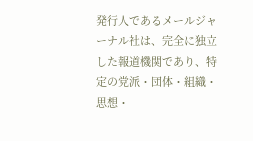発行人であるメールジャーナル社は、完全に独立した報道機関であり、特定の党派・団体・組織・思想・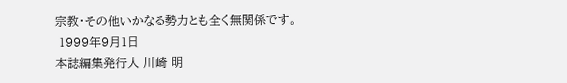宗教・その他いかなる勢力とも全く無関係です。
 1999年9月1日
本誌編集発行人 川崎 明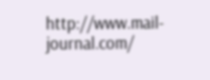http://www.mail-journal.com/